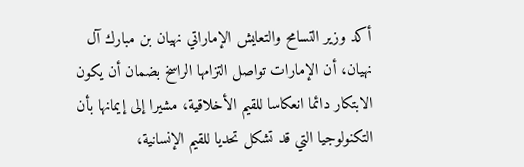أكد وزير التسامح والتعايش الإماراتي نهيان بن مبارك آل نهيان، أن الإمارات تواصل التزامها الراسخ بضمان أن يكون الابتكار دائما انعكاسا للقيم الأخلاقية، مشيرا إلى إيمانها بأن التكنولوجيا التي قد تشكل تحديا للقيم الإنسانية،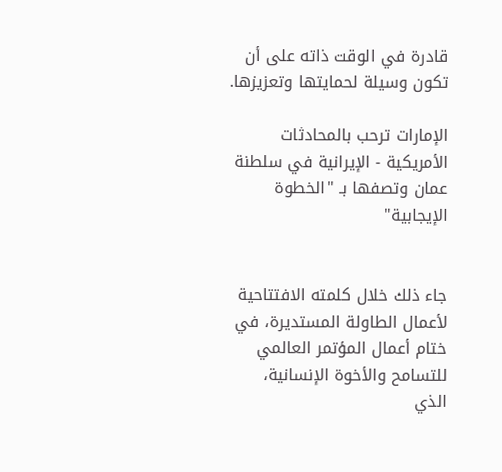قادرة في الوقت ذاته على أن تكون وسيلة لحمايتها وتعزيزها.

الإمارات ترحب بالمحادثات الأمريكية - الإيرانية في سلطنة عمان وتصفها بـ "الخطوة الإيجابية"


جاء ذلك خلال كلمته الافتتاحية لأعمال الطاولة المستديرة، في ختام أعمال المؤتمر العالمي للتسامح والأخوة الإنسانية، الذي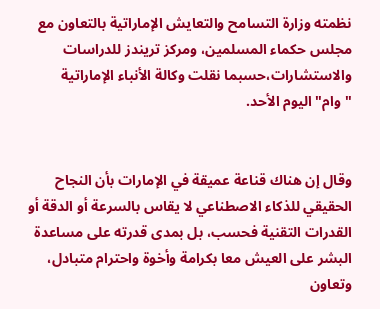نظمته وزارة التسامح والتعايش الإماراتية بالتعاون مع مجلس حكماء المسلمين، ومركز تريندز للدراسات والاستشارات،حسبما نقلت وكالة الأنباء الإماراتية "وام" اليوم الأحد.


وقال إن هناك قناعة عميقة في الإمارات بأن النجاح الحقيقي للذكاء الاصطناعي لا يقاس بالسرعة أو الدقة أو القدرات التقنية فحسب، بل بمدى قدرته على مساعدة البشر على العيش معا بكرامة وأخوة واحترام متبادل، وتعاون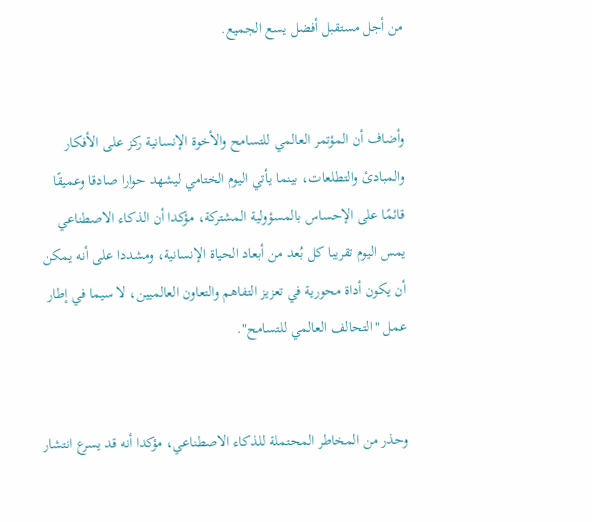من أجل مستقبل أفضل يسع الجميع.


وأضاف أن المؤتمر العالمي للتسامح والأخوة الإنسانية ركز على الأفكار والمبادئ والتطلعات، بينما يأتي اليوم الختامي ليشهد حوارا صادقا وعميقًا قائمًا على الإحساس بالمسؤولية المشتركة، مؤكدا أن الذكاء الاصطناعي يمس اليوم تقريبا كل بُعد من أبعاد الحياة الإنسانية، ومشددا على أنه يمكن أن يكون أداة محورية في تعزيز التفاهم والتعاون العالميين، لا سيما في إطار عمل "التحالف العالمي للتسامح".


وحذر من المخاطر المحتملة للذكاء الاصطناعي، مؤكدا أنه قد يسرع انتشار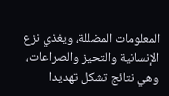المعلومات المضللة، ويغذي نزع الإنسانية والتحيز والصراعات، وهي نتائج تشكل تهديدا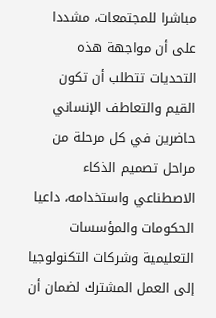مباشرا للمجتمعات، مشددا على أن مواجهة هذه التحديات تتطلب أن تكون القيم والتعاطف الإنساني حاضرين في كل مرحلة من مراحل تصميم الذكاء الاصطناعي واستخدامه، داعيا الحكومات والمؤسسات التعليمية وشركات التكنولوجيا إلى العمل المشترك لضمان أن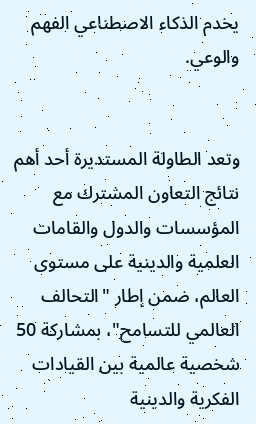يخدم الذكاء الاصطناعي الفهم والوعي.


وتعد الطاولة المستديرة أحد أهم نتائج التعاون المشترك مع المؤسسات والدول والقامات العلمية والدينية على مستوى العالم، ضمن إطار "التحالف العالمي للتسامح"، بمشاركة 50 شخصية عالمية بين القيادات الفكرية والدينية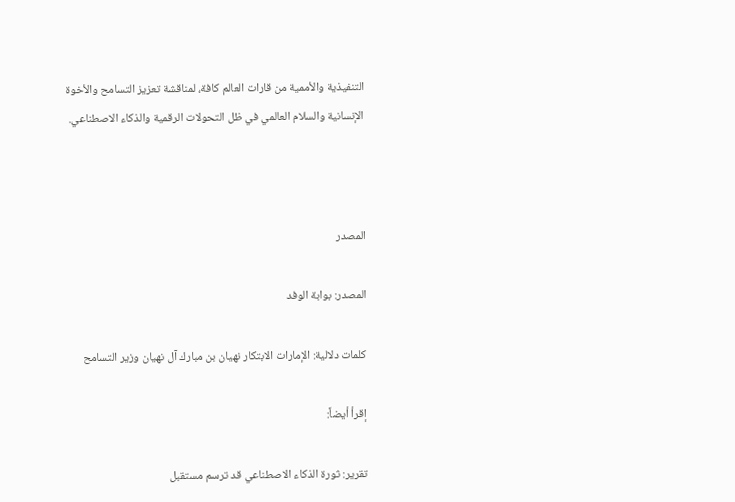التنفيذية والأممية من قارات العالم كافة، لمناقشة تعزيز التسامح والأخوة الإنسانية والسلام العالمي في ظل التحولات الرقمية والذكاء الاصطناعي.



المصدر

المصدر: بوابة الوفد

كلمات دلالية: الإمارات الابتكار نهيان بن مبارك آل نهيان وزير التسامح

إقرأ أيضاً:

تقرير: ثورة الذكاء الاصطناعي قد ترسم مستقبل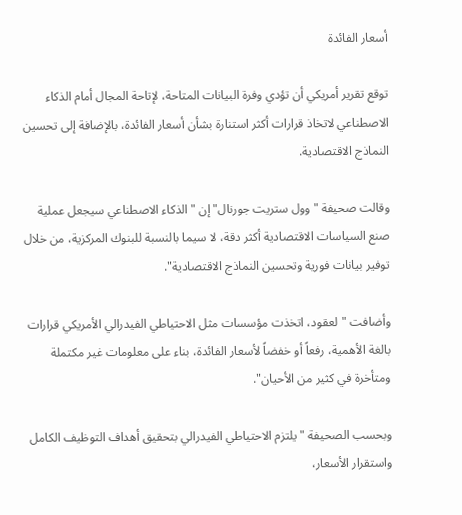أسعار الفائدة

توقع تقرير أمريكي أن تؤدي وفرة البيانات المتاحة، لإتاحة المجال أمام الذكاء الاصطناعي لاتخاذ قرارات أكثر استنارة بشأن أسعار الفائدة، بالإضافة إلى تحسين النماذج الاقتصادية.

وقالت صحيفة "وول ستريت جورنال" إن "الذكاء الاصطناعي سيجعل عملية صنع السياسات الاقتصادية أكثر دقة، لا سيما بالنسبة للبنوك المركزية، من خلال توفير بيانات فورية وتحسين النماذج الاقتصادية".

وأضافت "لعقود، اتخذت مؤسسات مثل الاحتياطي الفيدرالي الأمريكي قرارات بالغة الأهمية، رفعاً أو خفضاً لأسعار الفائدة، بناء على معلومات غير مكتملة ومتأخرة في كثير من الأحيان".

وبحسب الصحيفة "يلتزم الاحتياطي الفيدرالي بتحقيق أهداف التوظيف الكامل واستقرار الأسعار،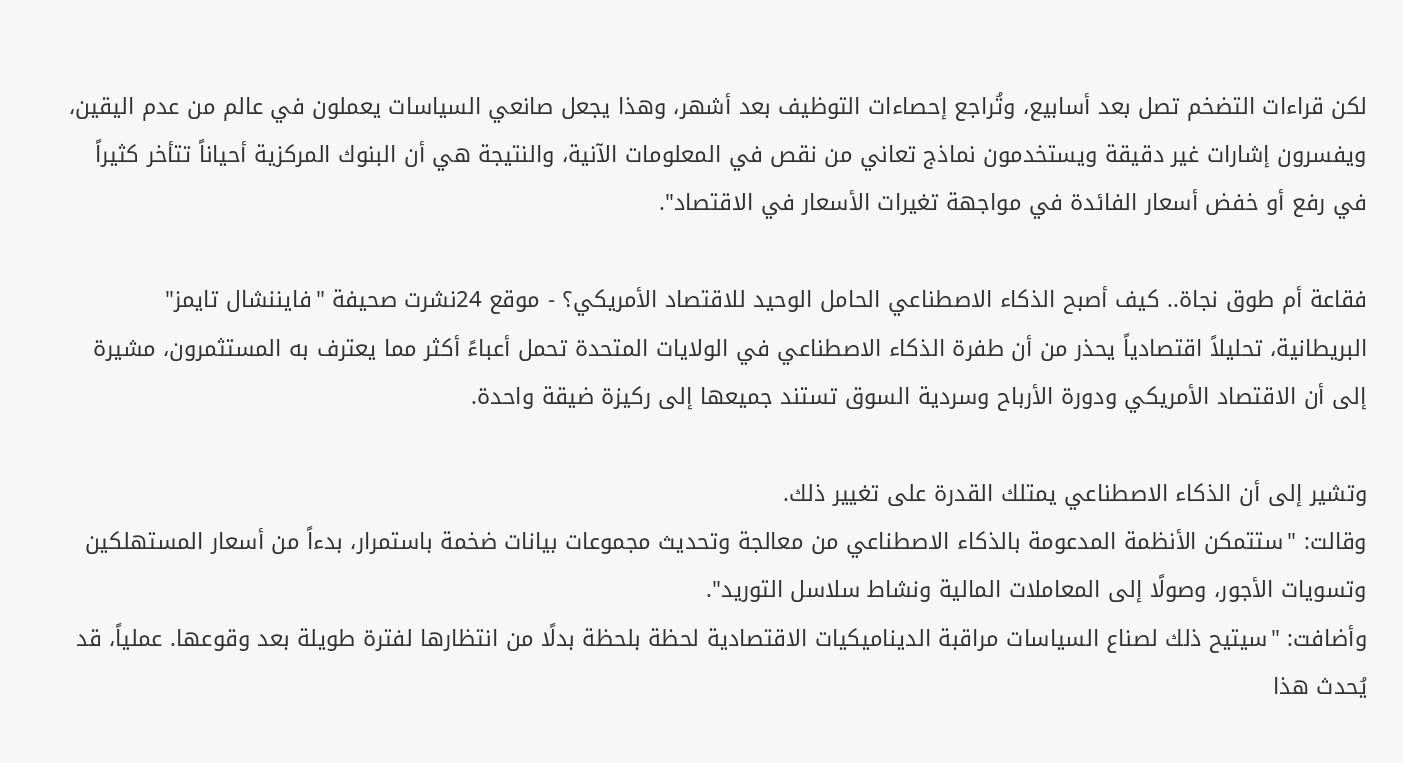لكن قراءات التضخم تصل بعد أسابيع، وتُراجع إحصاءات التوظيف بعد أشهر، وهذا يجعل صانعي السياسات يعملون في عالم من عدم اليقين، ويفسرون إشارات غير دقيقة ويستخدمون نماذج تعاني من نقص في المعلومات الآنية، والنتيجة هي أن البنوك المركزية أحياناً تتأخر كثيراً في رفع أو خفض أسعار الفائدة في مواجهة تغيرات الأسعار في الاقتصاد".

فقاعة أم طوق نجاة.. كيف أصبح الذكاء الاصطناعي الحامل الوحيد للاقتصاد الأمريكي؟ - موقع 24نشرت صحيفة "فايننشال تايمز" البريطانية، تحليلاً اقتصادياً يحذر من أن طفرة الذكاء الاصطناعي في الولايات المتحدة تحمل أعباءً أكثر مما يعترف به المستثمرون، مشيرة إلى أن الاقتصاد الأمريكي ودورة الأرباح وسردية السوق تستند جميعها إلى ركيزة ضيقة واحدة.

وتشير إلى أن الذكاء الاصطناعي يمتلك القدرة على تغيير ذلك.
وقالت: "ستتمكن الأنظمة المدعومة بالذكاء الاصطناعي من معالجة وتحديث مجموعات بيانات ضخمة باستمرار، بدءاً من أسعار المستهلكين وتسويات الأجور، وصولًا إلى المعاملات المالية ونشاط سلاسل التوريد".
وأضافت: "سيتيح ذلك لصناع السياسات مراقبة الديناميكيات الاقتصادية لحظة بلحظة بدلًا من انتظارها لفترة طويلة بعد وقوعها. عملياً، قد يُحدث هذا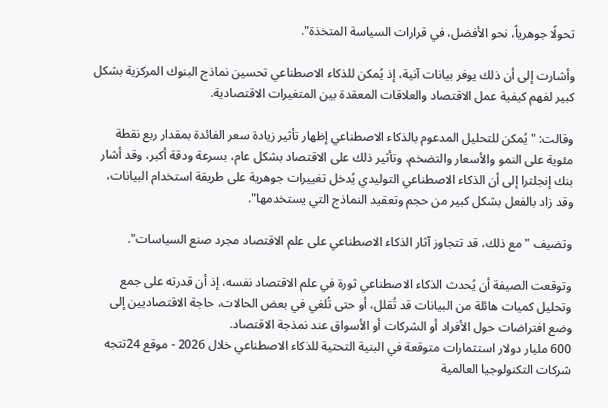تحولًا جوهرياً، نحو الأفضل، في قرارات السياسة المتخذة".

وأشارت إلى أن ذلك يوفر بيانات آنية، إذ يُمكن للذكاء الاصطناعي تحسين نماذج البنوك المركزية بشكل كبير لفهم كيفية عمل الاقتصاد والعلاقات المعقدة بين المتغيرات الاقتصادية.

وقالت: "يُمكن للتحليل المدعوم بالذكاء الاصطناعي إظهار تأثير زيادة سعر الفائدة بمقدار ربع نقطة مئوية على النمو والأسعار والتضخم، وتأثير ذلك على الاقتصاد بشكل عام، بسرعة ودقة أكبر، وقد أشار بنك إنجلترا إلى أن الذكاء الاصطناعي التوليدي يُدخل تغييرات جوهرية على طريقة استخدام البيانات، وقد زاد بالفعل بشكل كبير من حجم وتعقيد النماذج التي يستخدمها".

وتضيف "مع ذلك، قد تتجاوز آثار الذكاء الاصطناعي على علم الاقتصاد مجرد صنع السياسات".

وتوقعت الصيفة أن يُحدث الذكاء الاصطناعي ثورة في علم الاقتصاد نفسه، إذ أن قدرته على جمع وتحليل كميات هائلة من البيانات قد تُقلل، أو حتى تُلغي في بعض الحالات، حاجة الاقتصاديين إلى وضع افتراضات حول الأفراد أو الشركات أو الأسواق عند نمذجة الاقتصاد.
600 مليار دولار استثمارات متوقعة في البنية التحتية للذكاء الاصطناعي خلال 2026 - موقع 24تتجه شركات التكنولوجيا العالمية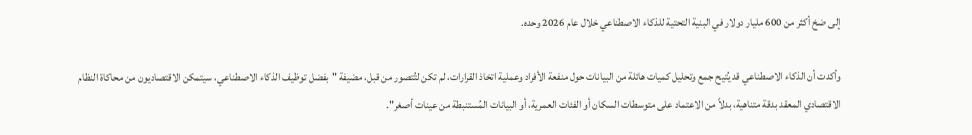إلى ضخ أكثر من 600 مليار دولار في البنية التحتية للذكاء الاصطناعي خلال عام 2026 وحده.

وأكدت أن الذكاء الاصطناعي قد يُتيح جمع وتحليل كميات هائلة من البيانات حول منفعة الأفراد وعملية اتخاذ القرارات، لم تكن لتُتصور من قبل، مضيفة "بفضل توظيف الذكاء الاصطناعي، سيتمكن الاقتصاديون من محاكاة النظام الاقتصادي المعقد بدقة متناهية، بدلاً من الاعتماد على متوسطات السكان أو الفئات العمرية، أو البيانات المُستنبطة من عينات أصغر".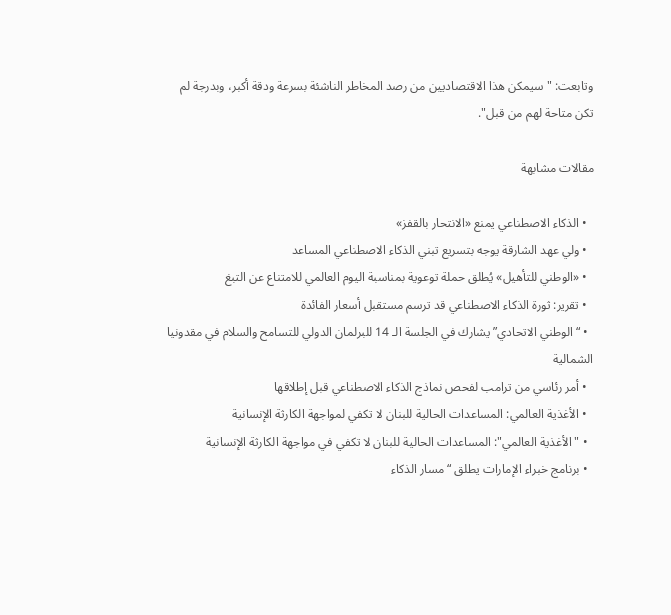وتابعت: "سيمكن هذا الاقتصاديين من رصد المخاطر الناشئة بسرعة ودقة أكبر، وبدرجة لم تكن متاحة لهم من قبل".

مقالات مشابهة

  • الذكاء الاصطناعي يمنع «الانتحار بالقفز»
  • ولي عهد الشارقة يوجه بتسريع تبني الذكاء الاصطناعي المساعد
  • «الوطني للتأهيل» يُطلق حملة توعوية بمناسبة اليوم العالمي للامتناع عن التبغ
  • تقرير: ثورة الذكاء الاصطناعي قد ترسم مستقبل أسعار الفائدة
  • “الوطني الاتحادي” يشارك في الجلسة الـ 14 للبرلمان الدولي للتسامح والسلام في مقدونيا الشمالية
  • أمر رئاسي من ترامب لفحص نماذج الذكاء الاصطناعي قبل إطلاقها
  • الأغذية العالمي: المساعدات الحالية للبنان لا تكفي لمواجهة الكارثة الإنسانية
  • "الأغذية العالمي": المساعدات الحالية للبنان لا تكفي في مواجهة الكارثة الإنسانية
  • برنامج خبراء الإمارات يطلق “مسار الذكاء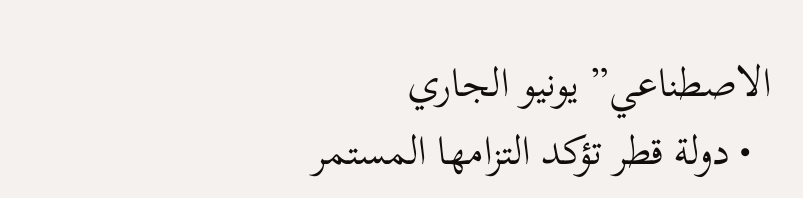الاصطناعي” يونيو الجاري
  • دولة قطر تؤكد التزامها المستمر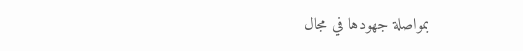بمواصلة جهودها في مجال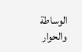الوساطة والحوار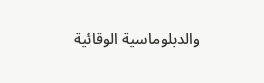والدبلوماسية الوقائية